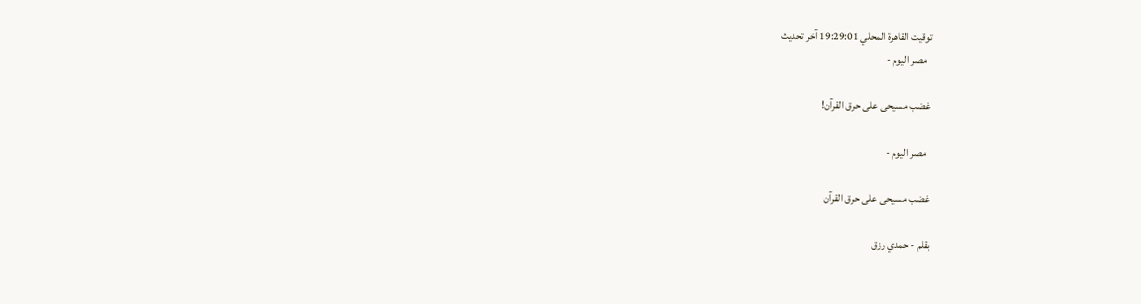توقيت القاهرة المحلي 19:29:01 آخر تحديث
  مصر اليوم -

غضب مسيحى على حرق القرآن!

  مصر اليوم -

غضب مسيحى على حرق القرآن

بقلم - حمدي رزق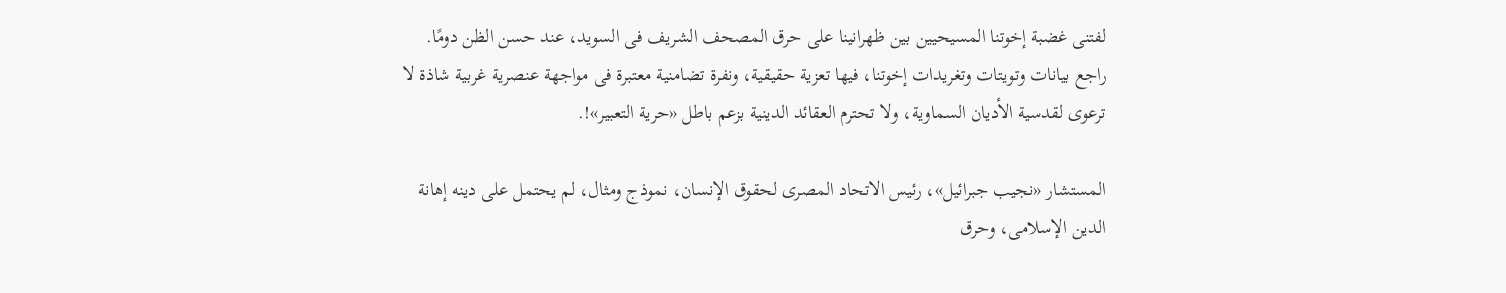لفتنى غضبة إخوتنا المسيحيين بين ظهرانينا على حرق المصحف الشريف فى السويد، عند حسن الظن دومًا. راجع بيانات وتويتات وتغريدات إخوتنا، فيها تعزية حقيقية، ونفرة تضامنية معتبرة فى مواجهة عنصرية غربية شاذة لا ترعوى لقدسية الأديان السماوية، ولا تحترم العقائد الدينية بزعم باطل «حرية التعبير»!.

المستشار «نجيب جبرائيل»، رئيس الاتحاد المصرى لحقوق الإنسان، نموذج ومثال، لم يحتمل على دينه إهانة الدين الإسلامى، وحرق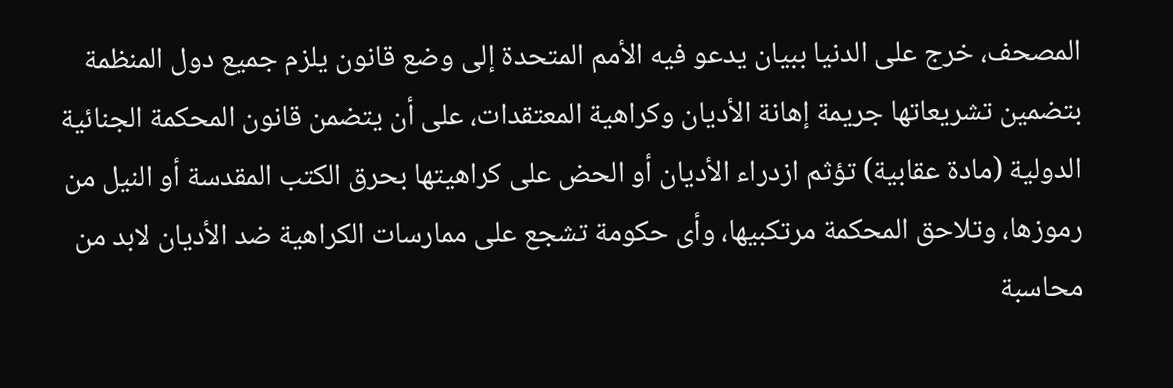المصحف، خرج على الدنيا ببيان يدعو فيه الأمم المتحدة إلى وضع قانون يلزم جميع دول المنظمة بتضمين تشريعاتها جريمة إهانة الأديان وكراهية المعتقدات، على أن يتضمن قانون المحكمة الجنائية الدولية (مادة عقابية) تؤثم ازدراء الأديان أو الحض على كراهيتها بحرق الكتب المقدسة أو النيل من رموزها، وتلاحق المحكمة مرتكبيها، وأى حكومة تشجع على ممارسات الكراهية ضد الأديان لابد من محاسبة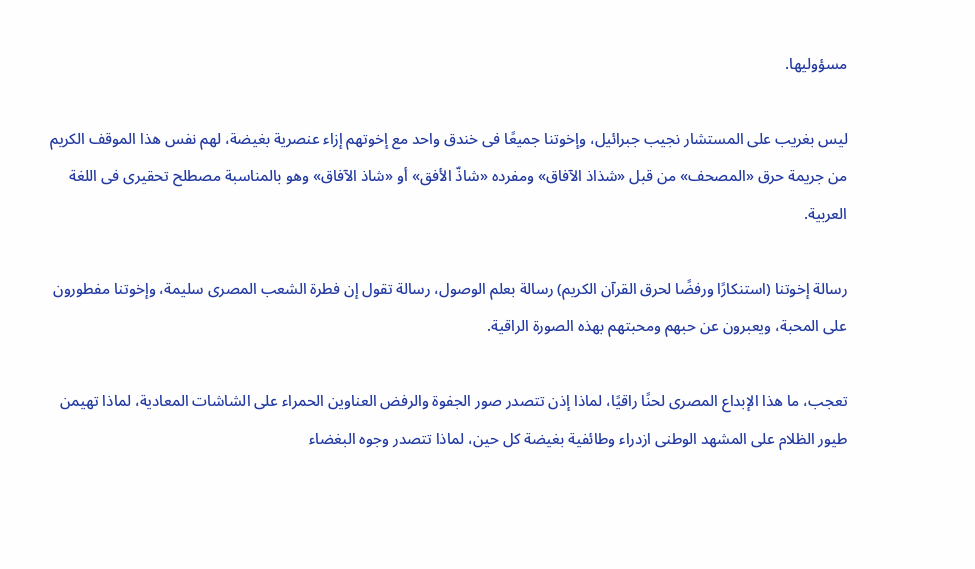مسؤوليها.

ليس بغريب على المستشار نجيب جبرائيل، وإخوتنا جميعًا فى خندق واحد مع إخوتهم إزاء عنصرية بغيضة، لهم نفس هذا الموقف الكريم من جريمة حرق «المصحف» من قبل «شذاذ الآفاق» ومفرده «شاذّ الأفق» أو «شاذ الآفاق» وهو بالمناسبة مصطلح تحقيرى فى اللغة العربية.

رسالة إخوتنا (استنكارًا ورفضًا لحرق القرآن الكريم) رسالة بعلم الوصول، رسالة تقول إن فطرة الشعب المصرى سليمة، وإخوتنا مفطورون على المحبة، ويعبرون عن حبهم ومحبتهم بهذه الصورة الراقية.

تعجب، ما هذا الإبداع المصرى لحنًا راقيًا، لماذا إذن تتصدر صور الجفوة والرفض العناوين الحمراء على الشاشات المعادية، لماذا تهيمن طيور الظلام على المشهد الوطنى ازدراء وطائفية بغيضة كل حين، لماذا تتصدر وجوه البغضاء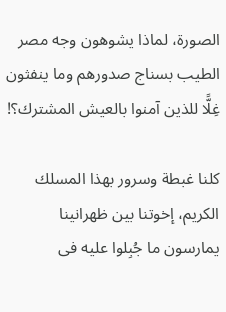الصورة، لماذا يشوهون وجه مصر الطيب بسناج صدورهم وما ينفثون غِلًّا للذين آمنوا بالعيش المشترك؟!

كلنا غبطة وسرور بهذا المسلك الكريم، إخوتنا بين ظهرانينا يمارسون ما جُبِلوا عليه فى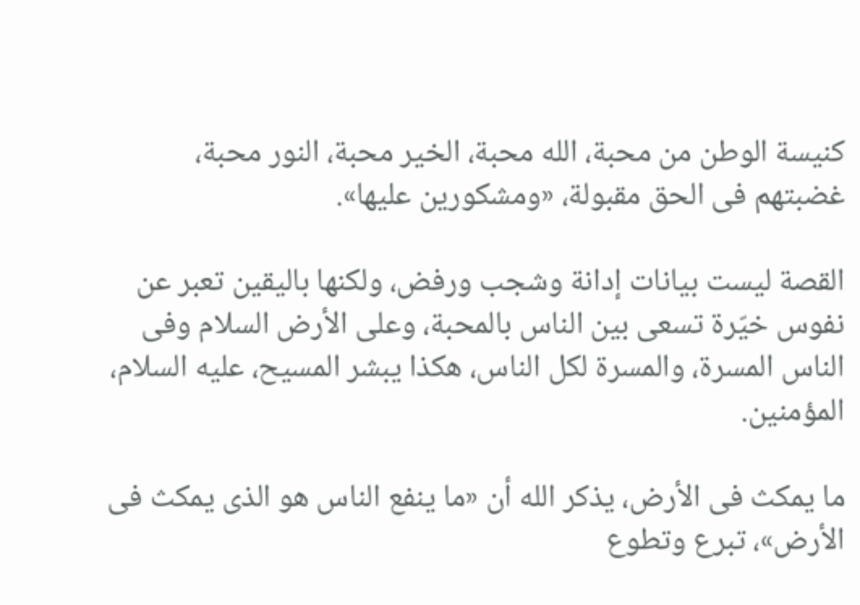كنيسة الوطن من محبة، الله محبة، الخير محبة، النور محبة، غضبتهم فى الحق مقبولة، «ومشكورين عليها».

القصة ليست بيانات إدانة وشجب ورفض، ولكنها باليقين تعبر عن نفوس خيّرة تسعى بين الناس بالمحبة، وعلى الأرض السلام وفى الناس المسرة، والمسرة لكل الناس، هكذا يبشر المسيح، عليه السلام، المؤمنين.

ما يمكث فى الأرض، يذكر الله أن «ما ينفع الناس هو الذى يمكث فى الأرض»، تبرع وتطوع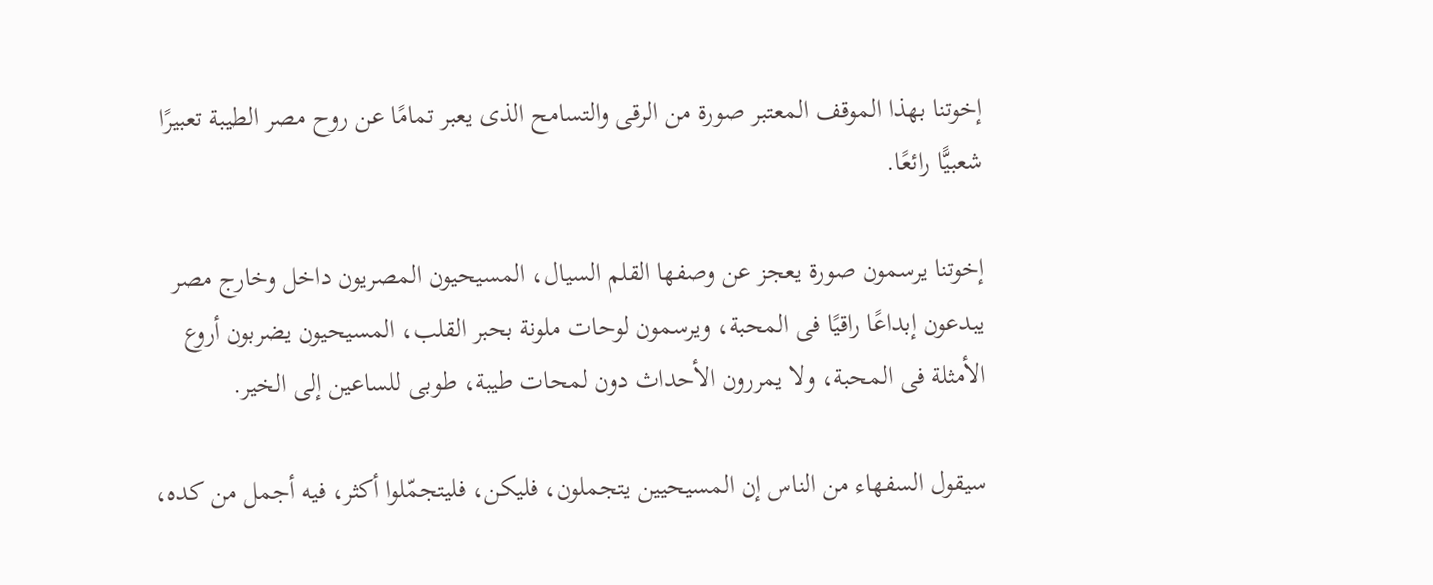إخوتنا بهذا الموقف المعتبر صورة من الرقى والتسامح الذى يعبر تمامًا عن روح مصر الطيبة تعبيرًا شعبيًّا رائعًا.

إخوتنا يرسمون صورة يعجز عن وصفها القلم السيال، المسيحيون المصريون داخل وخارج مصر يبدعون إبداعًا راقيًا فى المحبة، ويرسمون لوحات ملونة بحبر القلب، المسيحيون يضربون أروع الأمثلة فى المحبة، ولا يمررون الأحداث دون لمحات طيبة، طوبى للساعين إلى الخير.

سيقول السفهاء من الناس إن المسيحيين يتجملون، فليكن، فليتجمّلوا أكثر، فيه أجمل من كده،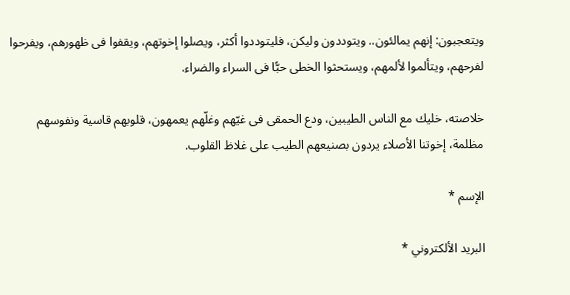ويتعجبون: إنهم يمالئون.. ويتوددون وليكن، فليتوددوا أكثر، ويصلوا إخوتهم، ويقفوا فى ظهورهم، ويفرحوا لفرحهم، ويتألموا لألمهم، ويستحثوا الخطى حبًّا فى السراء والضراء.

خلاصته، خليك مع الناس الطيبين، ودع الحمقى فى غيّهم وغلّهم يعمهون، قلوبهم قاسية ونفوسهم مظلمة، إخوتنا الأصلاء يردون بصنيعهم الطيب على غلاظ القلوب.

الإسم *

البريد الألكتروني *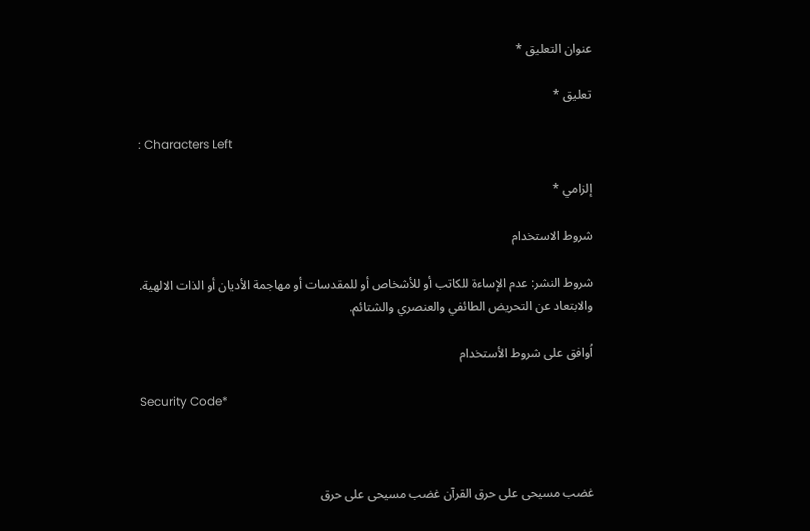عنوان التعليق *

تعليق *

: Characters Left

إلزامي *

شروط الاستخدام

شروط النشر: عدم الإساءة للكاتب أو للأشخاص أو للمقدسات أو مهاجمة الأديان أو الذات الالهية. والابتعاد عن التحريض الطائفي والعنصري والشتائم.

اُوافق على شروط الأستخدام

Security Code*



غضب مسيحى على حرق القرآن غضب مسيحى على حرق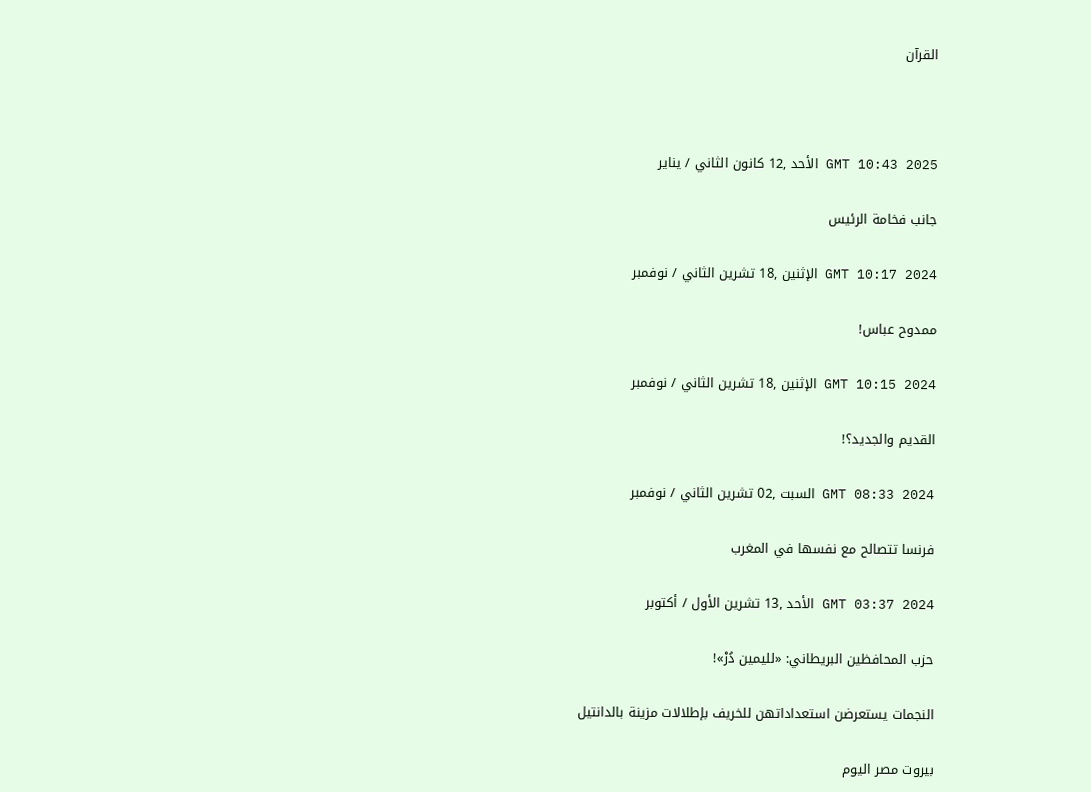القرآن



GMT 10:43 2025 الأحد ,12 كانون الثاني / يناير

جانب فخامة الرئيس

GMT 10:17 2024 الإثنين ,18 تشرين الثاني / نوفمبر

ممدوح عباس!

GMT 10:15 2024 الإثنين ,18 تشرين الثاني / نوفمبر

القديم والجديد؟!

GMT 08:33 2024 السبت ,02 تشرين الثاني / نوفمبر

فرنسا تتصالح مع نفسها في المغرب

GMT 03:37 2024 الأحد ,13 تشرين الأول / أكتوبر

حزب المحافظين البريطاني: «لليمين دُرْ»!

النجمات يستعرضن استعداداتهن للخريف بإطلالات مزينة بالدانتيل

بيروت مصر اليوم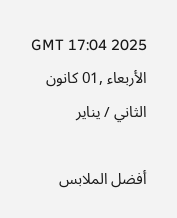GMT 17:04 2025 الأربعاء ,01 كانون الثاني / يناير

أفضل الملابس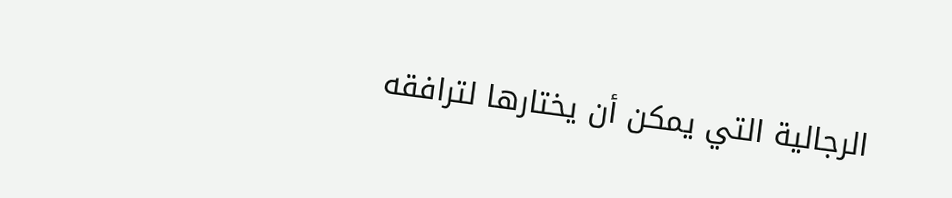الرجالية التي يمكن أن يختارها لترافقه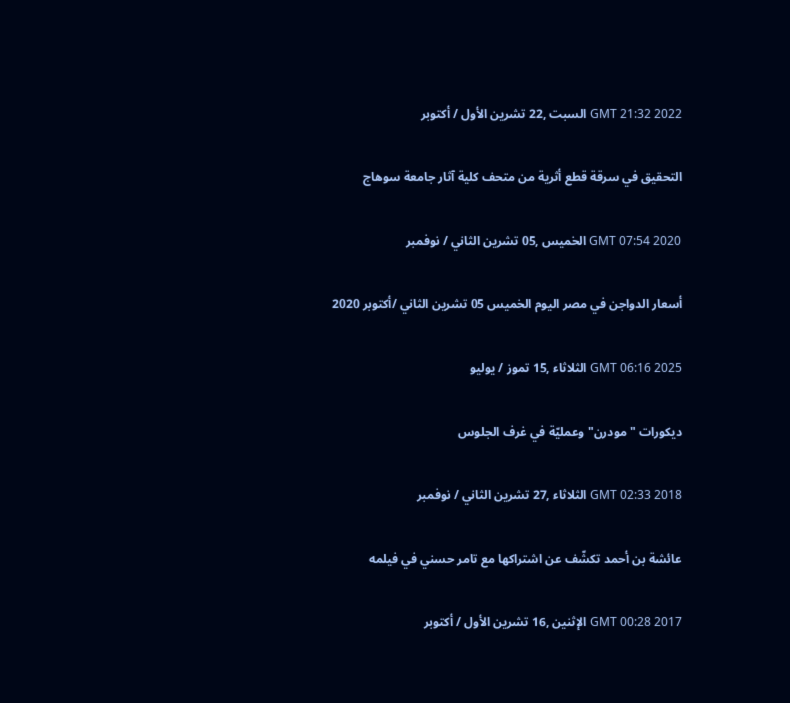GMT 21:32 2022 السبت ,22 تشرين الأول / أكتوبر

التحقيق في سرقة قطع أثرية من متحف كلية آثار جامعة سوهاج

GMT 07:54 2020 الخميس ,05 تشرين الثاني / نوفمبر

أسعار الدواجن في مصر اليوم الخميس 05 تشرين الثاني /أكتوبر 2020

GMT 06:16 2025 الثلاثاء ,15 تموز / يوليو

ديكورات "مودرن" وعمليّة في غرف الجلوس

GMT 02:33 2018 الثلاثاء ,27 تشرين الثاني / نوفمبر

عائشة بن أحمد تكشّف عن اشتراكها مع تامر حسني في فيلمه

GMT 00:28 2017 الإثنين ,16 تشرين الأول / أكتوبر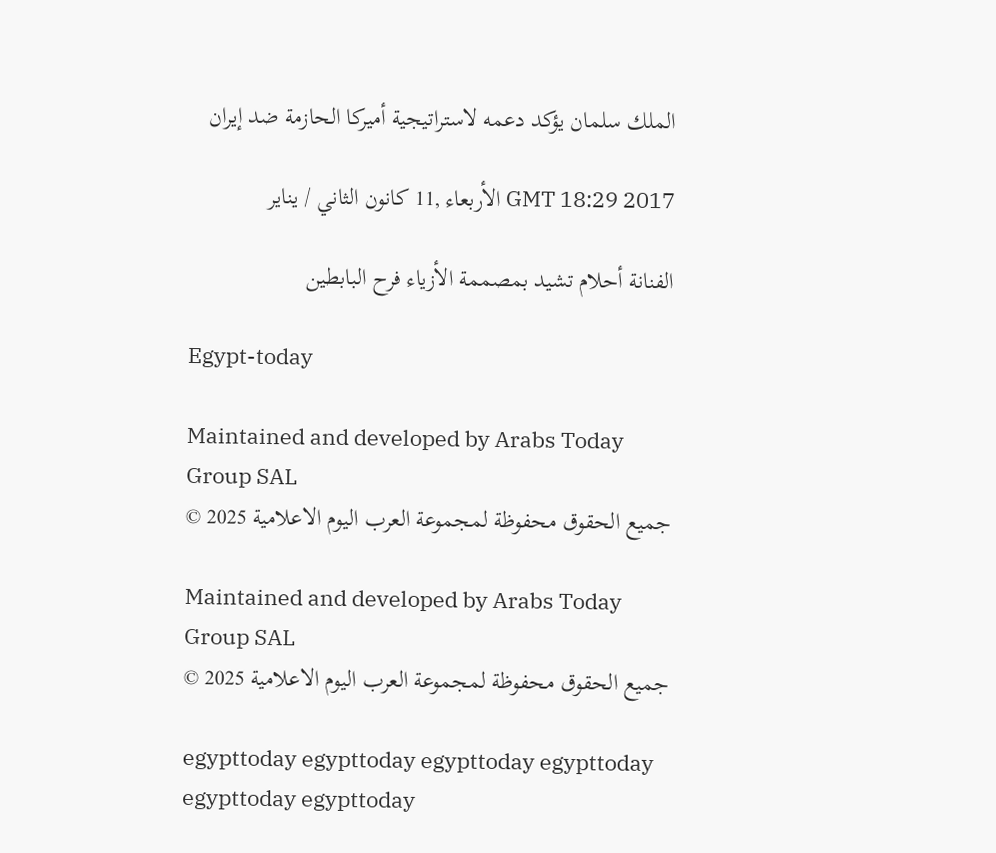الملك سلمان يؤكد دعمه لاستراتيجية أميركا الحازمة ضد إيران

GMT 18:29 2017 الأربعاء ,11 كانون الثاني / يناير

الفنانة أحلام تشيد بمصممة الأزياء فرح البابطين

Egypt-today

Maintained and developed by Arabs Today Group SAL
جميع الحقوق محفوظة لمجموعة العرب اليوم الاعلامية 2025 ©

Maintained and developed by Arabs Today Group SAL
جميع الحقوق محفوظة لمجموعة العرب اليوم الاعلامية 2025 ©

egypttoday egypttoday egypttoday egypttoday
egypttoday egypttoday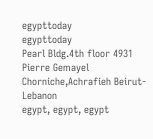egypttoday
egypttoday
Pearl Bldg.4th floor 4931 Pierre Gemayel Chorniche,Achrafieh Beirut- Lebanon
egypt, egypt, egypt